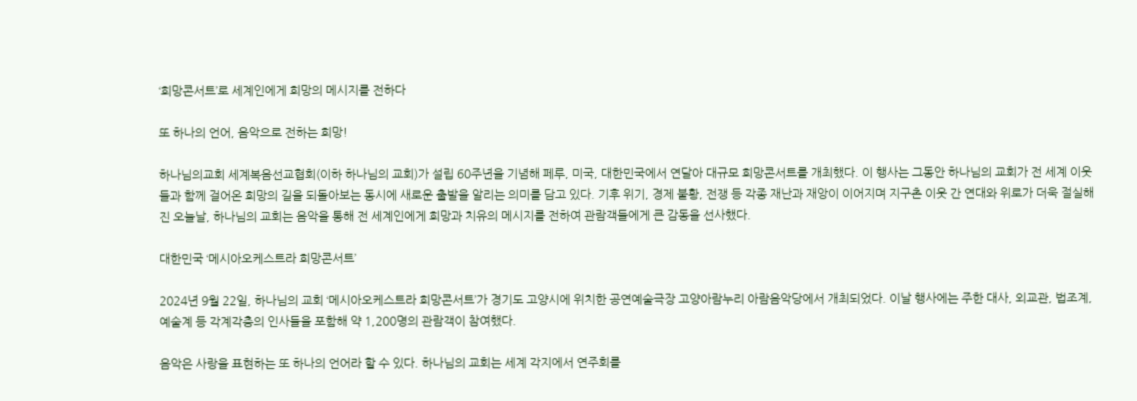‘희망콘서트’로 세계인에게 희망의 메시지를 전하다

또 하나의 언어, 음악으로 전하는 희망!

하나님의교회 세계복음선교협회(이하 하나님의 교회)가 설립 60주년을 기념해 페루, 미국, 대한민국에서 연달아 대규모 희망콘서트를 개최했다. 이 행사는 그동안 하나님의 교회가 전 세계 이웃들과 함께 걸어온 희망의 길을 되돌아보는 동시에 새로운 출발을 알리는 의미를 담고 있다. 기후 위기, 경제 불황, 전쟁 등 각종 재난과 재앙이 이어지며 지구촌 이웃 간 연대와 위로가 더욱 절실해진 오늘날, 하나님의 교회는 음악을 통해 전 세계인에게 희망과 치유의 메시지를 전하여 관람객들에게 큰 감동을 선사했다.

대한민국 ‘메시아오케스트라 희망콘서트’

2024년 9월 22일, 하나님의 교회 ‘메시아오케스트라 희망콘서트’가 경기도 고양시에 위치한 공연예술극장 고양아람누리 아람음악당에서 개최되었다. 이날 행사에는 주한 대사, 외교관, 법조계, 예술계 등 각계각층의 인사들을 포함해 약 1,200명의 관람객이 참여했다.

음악은 사랑을 표현하는 또 하나의 언어라 할 수 있다. 하나님의 교회는 세계 각지에서 연주회를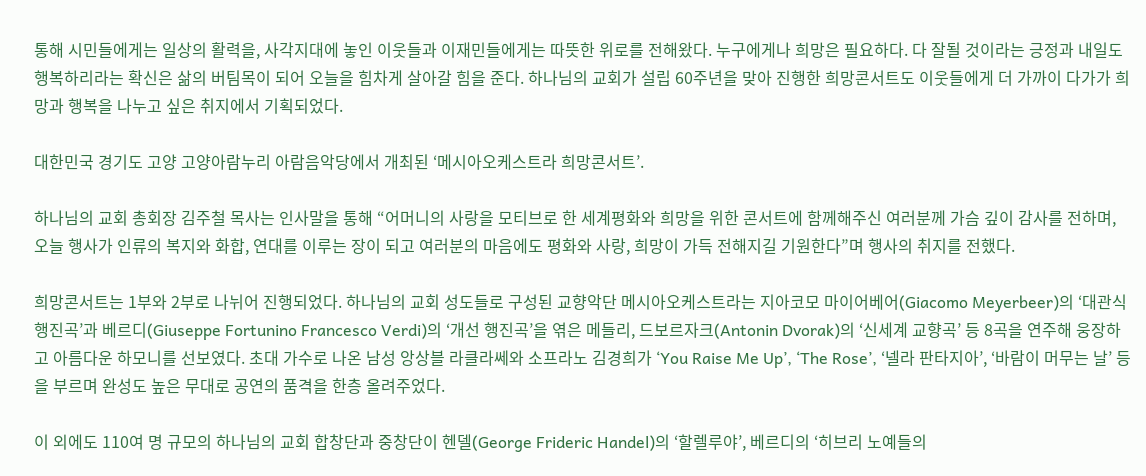통해 시민들에게는 일상의 활력을, 사각지대에 놓인 이웃들과 이재민들에게는 따뜻한 위로를 전해왔다. 누구에게나 희망은 필요하다. 다 잘될 것이라는 긍정과 내일도 행복하리라는 확신은 삶의 버팀목이 되어 오늘을 힘차게 살아갈 힘을 준다. 하나님의 교회가 설립 60주년을 맞아 진행한 희망콘서트도 이웃들에게 더 가까이 다가가 희망과 행복을 나누고 싶은 취지에서 기획되었다.

대한민국 경기도 고양 고양아람누리 아람음악당에서 개최된 ‘메시아오케스트라 희망콘서트’.

하나님의 교회 총회장 김주철 목사는 인사말을 통해 “어머니의 사랑을 모티브로 한 세계평화와 희망을 위한 콘서트에 함께해주신 여러분께 가슴 깊이 감사를 전하며, 오늘 행사가 인류의 복지와 화합, 연대를 이루는 장이 되고 여러분의 마음에도 평화와 사랑, 희망이 가득 전해지길 기원한다”며 행사의 취지를 전했다.

희망콘서트는 1부와 2부로 나뉘어 진행되었다. 하나님의 교회 성도들로 구성된 교향악단 메시아오케스트라는 지아코모 마이어베어(Giacomo Meyerbeer)의 ‘대관식 행진곡’과 베르디(Giuseppe Fortunino Francesco Verdi)의 ‘개선 행진곡’을 엮은 메들리, 드보르자크(Antonin Dvorak)의 ‘신세계 교향곡’ 등 8곡을 연주해 웅장하고 아름다운 하모니를 선보였다. 초대 가수로 나온 남성 앙상블 라클라쎄와 소프라노 김경희가 ‘You Raise Me Up’, ‘The Rose’, ‘넬라 판타지아’, ‘바람이 머무는 날’ 등을 부르며 완성도 높은 무대로 공연의 품격을 한층 올려주었다.

이 외에도 110여 명 규모의 하나님의 교회 합창단과 중창단이 헨델(George Frideric Handel)의 ‘할렐루야’, 베르디의 ‘히브리 노예들의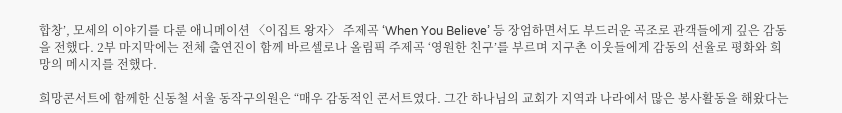합창’, 모세의 이야기를 다룬 애니메이션 〈이집트 왕자〉 주제곡 ‘When You Believe’ 등 장엄하면서도 부드러운 곡조로 관객들에게 깊은 감동을 전했다. 2부 마지막에는 전체 출연진이 함께 바르셀로나 올림픽 주제곡 ‘영원한 친구’를 부르며 지구촌 이웃들에게 감동의 선율로 평화와 희망의 메시지를 전했다.

희망콘서트에 함께한 신동철 서울 동작구의원은 “매우 감동적인 콘서트였다. 그간 하나님의 교회가 지역과 나라에서 많은 봉사활동을 해왔다는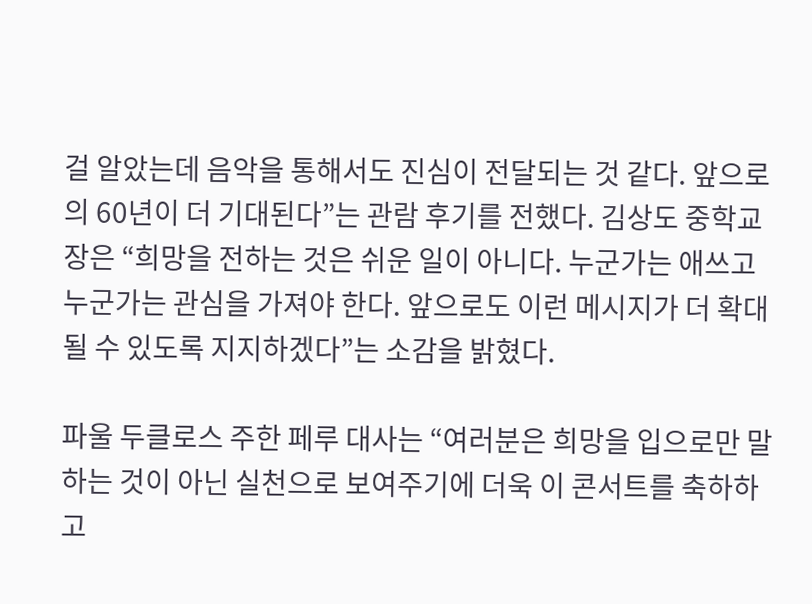걸 알았는데 음악을 통해서도 진심이 전달되는 것 같다. 앞으로의 60년이 더 기대된다”는 관람 후기를 전했다. 김상도 중학교장은 “희망을 전하는 것은 쉬운 일이 아니다. 누군가는 애쓰고 누군가는 관심을 가져야 한다. 앞으로도 이런 메시지가 더 확대될 수 있도록 지지하겠다”는 소감을 밝혔다.

파울 두클로스 주한 페루 대사는 “여러분은 희망을 입으로만 말하는 것이 아닌 실천으로 보여주기에 더욱 이 콘서트를 축하하고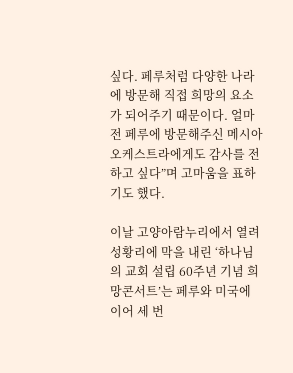싶다. 페루처럼 다양한 나라에 방문해 직접 희망의 요소가 되어주기 때문이다. 얼마 전 페루에 방문해주신 메시아오케스트라에게도 감사를 전하고 싶다”며 고마움을 표하기도 했다.

이날 고양아람누리에서 열려 성황리에 막을 내린 ‘하나님의 교회 설립 60주년 기념 희망콘서트’는 페루와 미국에 이어 세 번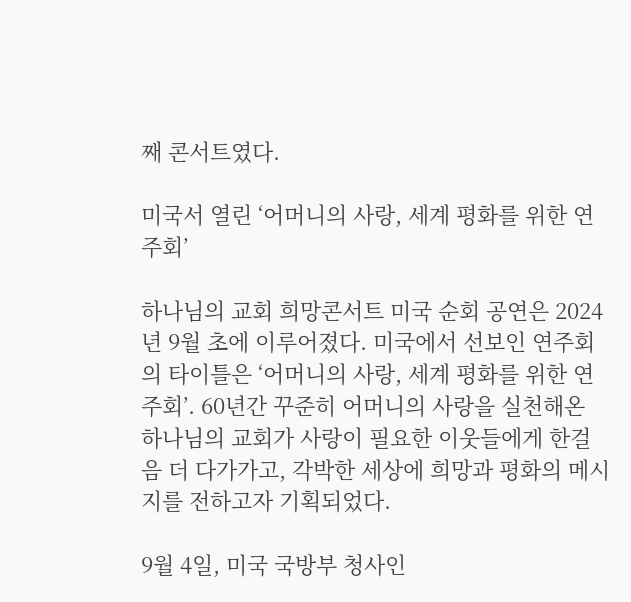째 콘서트였다.

미국서 열린 ‘어머니의 사랑, 세계 평화를 위한 연주회’

하나님의 교회 희망콘서트 미국 순회 공연은 2024년 9월 초에 이루어졌다. 미국에서 선보인 연주회의 타이틀은 ‘어머니의 사랑, 세계 평화를 위한 연주회’. 60년간 꾸준히 어머니의 사랑을 실천해온 하나님의 교회가 사랑이 필요한 이웃들에게 한걸음 더 다가가고, 각박한 세상에 희망과 평화의 메시지를 전하고자 기획되었다.

9월 4일, 미국 국방부 청사인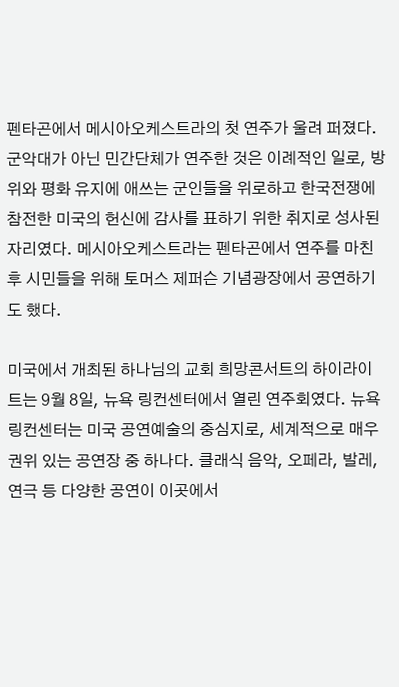펜타곤에서 메시아오케스트라의 첫 연주가 울려 퍼졌다. 군악대가 아닌 민간단체가 연주한 것은 이례적인 일로, 방위와 평화 유지에 애쓰는 군인들을 위로하고 한국전쟁에 참전한 미국의 헌신에 감사를 표하기 위한 취지로 성사된 자리였다. 메시아오케스트라는 펜타곤에서 연주를 마친 후 시민들을 위해 토머스 제퍼슨 기념광장에서 공연하기도 했다.

미국에서 개최된 하나님의 교회 희망콘서트의 하이라이트는 9월 8일, 뉴욕 링컨센터에서 열린 연주회였다. 뉴욕 링컨센터는 미국 공연예술의 중심지로, 세계적으로 매우 권위 있는 공연장 중 하나다. 클래식 음악, 오페라, 발레, 연극 등 다양한 공연이 이곳에서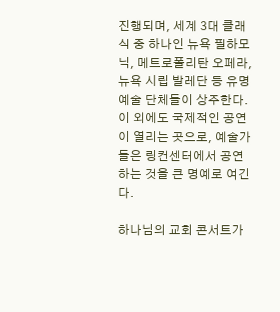진행되며, 세계 3대 클래식 중 하나인 뉴욕 필하모닉, 메트로폴리탄 오페라, 뉴욕 시립 발레단 등 유명 예술 단체들이 상주한다. 이 외에도 국제적인 공연이 열리는 곳으로, 예술가들은 링컨센터에서 공연하는 것을 큰 명예로 여긴다.

하나님의 교회 콘서트가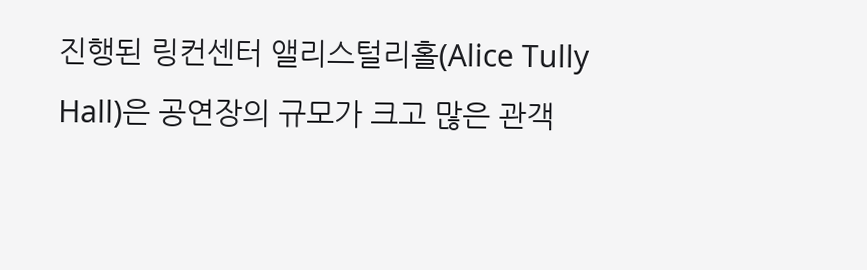진행된 링컨센터 앨리스털리홀(Alice Tully Hall)은 공연장의 규모가 크고 많은 관객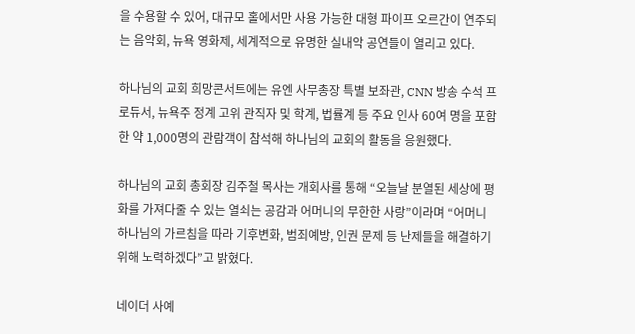을 수용할 수 있어, 대규모 홀에서만 사용 가능한 대형 파이프 오르간이 연주되는 음악회, 뉴욕 영화제, 세계적으로 유명한 실내악 공연들이 열리고 있다.

하나님의 교회 희망콘서트에는 유엔 사무총장 특별 보좌관, CNN 방송 수석 프로듀서, 뉴욕주 정계 고위 관직자 및 학계, 법률계 등 주요 인사 60여 명을 포함한 약 1,000명의 관람객이 참석해 하나님의 교회의 활동을 응원했다.

하나님의 교회 총회장 김주철 목사는 개회사를 통해 “오늘날 분열된 세상에 평화를 가져다줄 수 있는 열쇠는 공감과 어머니의 무한한 사랑”이라며 “어머니 하나님의 가르침을 따라 기후변화, 범죄예방, 인권 문제 등 난제들을 해결하기 위해 노력하겠다”고 밝혔다.

네이더 사예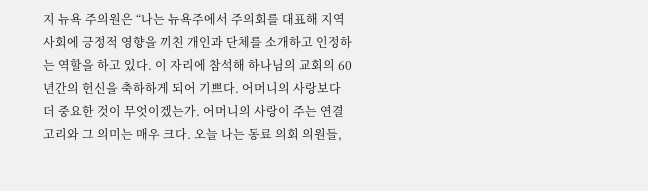지 뉴욕 주의원은 “나는 뉴욕주에서 주의회를 대표해 지역사회에 긍정적 영향을 끼친 개인과 단체를 소개하고 인정하는 역할을 하고 있다. 이 자리에 참석해 하나님의 교회의 60년간의 헌신을 축하하게 되어 기쁘다. 어머니의 사랑보다 더 중요한 것이 무엇이겠는가. 어머니의 사랑이 주는 연결고리와 그 의미는 매우 크다. 오늘 나는 동료 의회 의원들,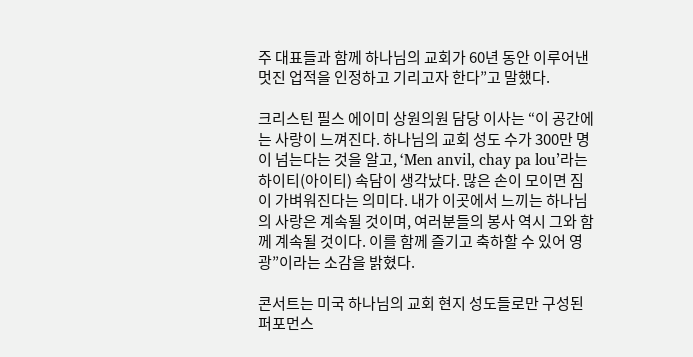주 대표들과 함께 하나님의 교회가 60년 동안 이루어낸 멋진 업적을 인정하고 기리고자 한다”고 말했다.

크리스틴 필스 에이미 상원의원 담당 이사는 “이 공간에는 사랑이 느껴진다. 하나님의 교회 성도 수가 300만 명이 넘는다는 것을 알고, ‘Men anvil, chay pa lou’라는 하이티(아이티) 속담이 생각났다. 많은 손이 모이면 짐이 가벼워진다는 의미다. 내가 이곳에서 느끼는 하나님의 사랑은 계속될 것이며, 여러분들의 봉사 역시 그와 함께 계속될 것이다. 이를 함께 즐기고 축하할 수 있어 영광”이라는 소감을 밝혔다.

콘서트는 미국 하나님의 교회 현지 성도들로만 구성된 퍼포먼스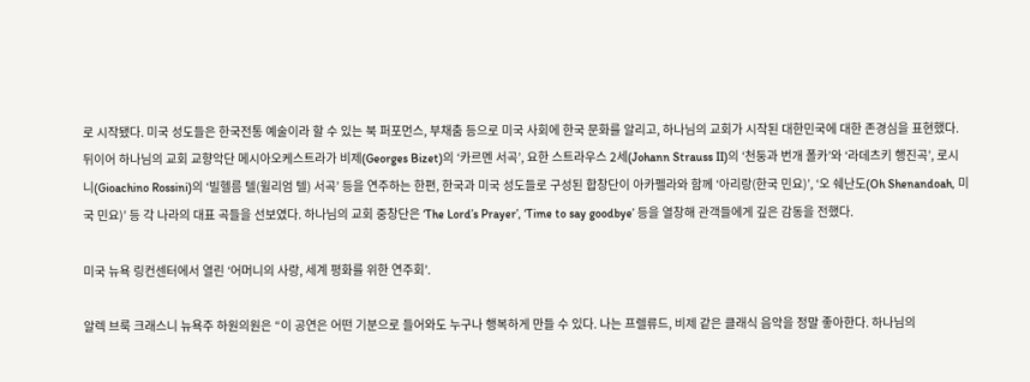로 시작됐다. 미국 성도들은 한국전통 예술이라 할 수 있는 북 퍼포먼스, 부채춤 등으로 미국 사회에 한국 문화를 알리고, 하나님의 교회가 시작된 대한민국에 대한 존경심을 표현했다. 뒤이어 하나님의 교회 교향악단 메시아오케스트라가 비제(Georges Bizet)의 ‘카르멘 서곡’, 요한 스트라우스 2세(Johann Strauss II)의 ‘천둥과 번개 폴카’와 ‘라데츠키 행진곡’, 로시니(Gioachino Rossini)의 ‘빌헬름 텔(윌리엄 텔) 서곡’ 등을 연주하는 한편, 한국과 미국 성도들로 구성된 합창단이 아카펠라와 함께 ‘아리랑(한국 민요)’, ‘오 쉐난도(Oh Shenandoah, 미국 민요)’ 등 각 나라의 대표 곡들을 선보였다. 하나님의 교회 중창단은 ‘The Lord’s Prayer’, ‘Time to say goodbye’ 등을 열창해 관객들에게 깊은 감동을 전했다.

미국 뉴욕 링컨센터에서 열린 ‘어머니의 사랑, 세계 평화를 위한 연주회’.

알렉 브룩 크래스니 뉴욕주 하원의원은 “이 공연은 어떤 기분으로 들어와도 누구나 행복하게 만들 수 있다. 나는 프렐류드, 비제 같은 클래식 음악을 정말 좋아한다. 하나님의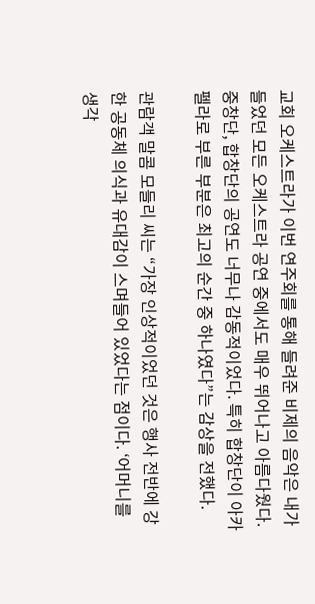교회 오케스트라가 이번 연주회를 통해 들려준 비제의 음악은 내가 들었던 모든 오케스트라 공연 중에서도 매우 뛰어나고 아름다웠다. 중창단, 합창단의 공연도 너무나 감동적이었다. 특히 합창단이 아카펠라로 부른 부분은 최고의 순간 중 하나였다”는 감상을 전했다.

관람객 말콤 모들리 씨는 “가장 인상적이었던 것은 행사 전반에 강한 공동체 의식과 유대감이 스며들어 있었다는 점이다. ‘어머니를 생각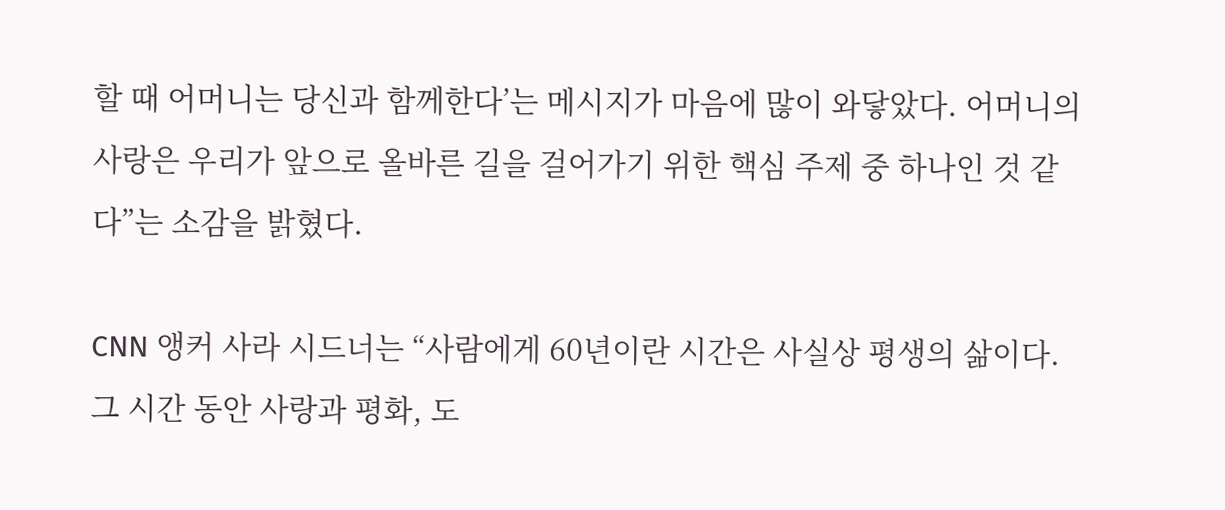할 때 어머니는 당신과 함께한다’는 메시지가 마음에 많이 와닿았다. 어머니의 사랑은 우리가 앞으로 올바른 길을 걸어가기 위한 핵심 주제 중 하나인 것 같다”는 소감을 밝혔다.

CNN 앵커 사라 시드너는 “사람에게 60년이란 시간은 사실상 평생의 삶이다. 그 시간 동안 사랑과 평화, 도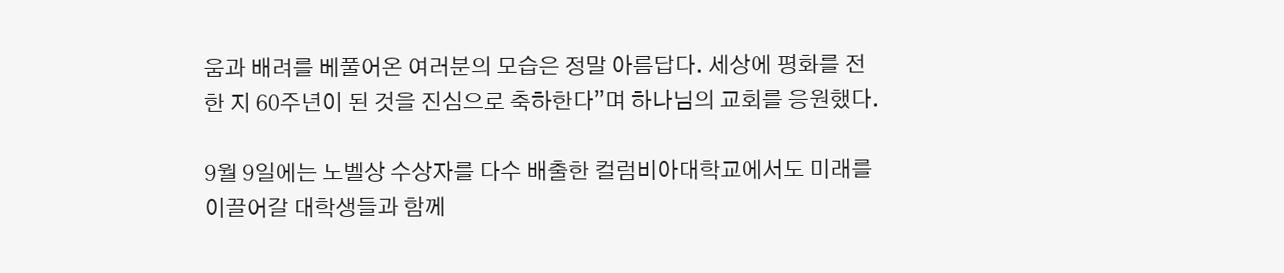움과 배려를 베풀어온 여러분의 모습은 정말 아름답다. 세상에 평화를 전한 지 60주년이 된 것을 진심으로 축하한다”며 하나님의 교회를 응원했다.

9월 9일에는 노벨상 수상자를 다수 배출한 컬럼비아대학교에서도 미래를 이끌어갈 대학생들과 함께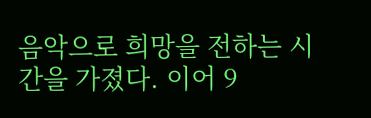음악으로 희망을 전하는 시간을 가졌다. 이어 9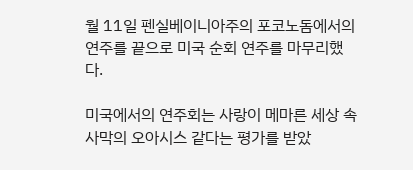월 11일 펜실베이니아주의 포코노돔에서의 연주를 끝으로 미국 순회 연주를 마무리했다.

미국에서의 연주회는 사랑이 메마른 세상 속 사막의 오아시스 같다는 평가를 받았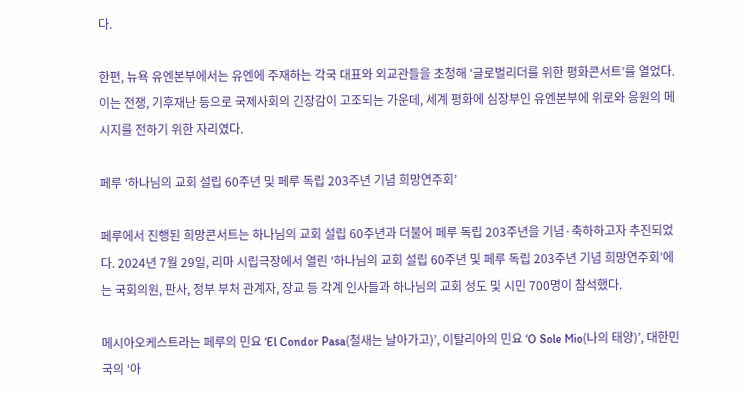다.

한편, 뉴욕 유엔본부에서는 유엔에 주재하는 각국 대표와 외교관들을 초청해 ‘글로벌리더를 위한 평화콘서트’를 열었다. 이는 전쟁, 기후재난 등으로 국제사회의 긴장감이 고조되는 가운데, 세계 평화에 심장부인 유엔본부에 위로와 응원의 메시지를 전하기 위한 자리였다.

페루 ‘하나님의 교회 설립 60주년 및 페루 독립 203주년 기념 희망연주회’

페루에서 진행된 희망콘서트는 하나님의 교회 설립 60주년과 더불어 페루 독립 203주년을 기념·축하하고자 추진되었다. 2024년 7월 29일, 리마 시립극장에서 열린 ‘하나님의 교회 설립 60주년 및 페루 독립 203주년 기념 희망연주회’에는 국회의원, 판사, 정부 부처 관계자, 장교 등 각계 인사들과 하나님의 교회 성도 및 시민 700명이 참석했다.

메시아오케스트라는 페루의 민요 ‘El Condor Pasa(철새는 날아가고)’, 이탈리아의 민요 ‘O Sole Mio(나의 태양)’, 대한민국의 ‘아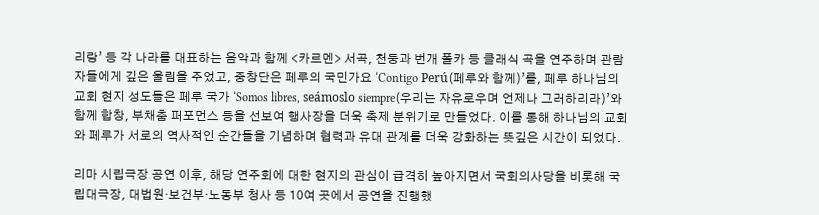리랑’ 등 각 나라를 대표하는 음악과 함께 <카르멘> 서곡, 천둥과 번개 폴카 등 클래식 곡을 연주하며 관람자들에게 깊은 울림을 주었고, 중창단은 페루의 국민가요 ‘Contigo Perú(페루와 함께)’를, 페루 하나님의 교회 현지 성도들은 페루 국가 ‘Somos libres, seámoslo siempre(우리는 자유로우며 언제나 그러하리라)’와 함께 합창, 부채춤 퍼포먼스 등을 선보여 행사장을 더욱 축제 분위기로 만들었다. 이를 통해 하나님의 교회와 페루가 서로의 역사적인 순간들을 기념하며 협력과 유대 관계를 더욱 강화하는 뜻깊은 시간이 되었다.

리마 시립극장 공연 이후, 해당 연주회에 대한 현지의 관심이 급격히 높아지면서 국회의사당을 비롯해 국립대극장, 대법원·보건부·노동부 청사 등 10여 곳에서 공연을 진행했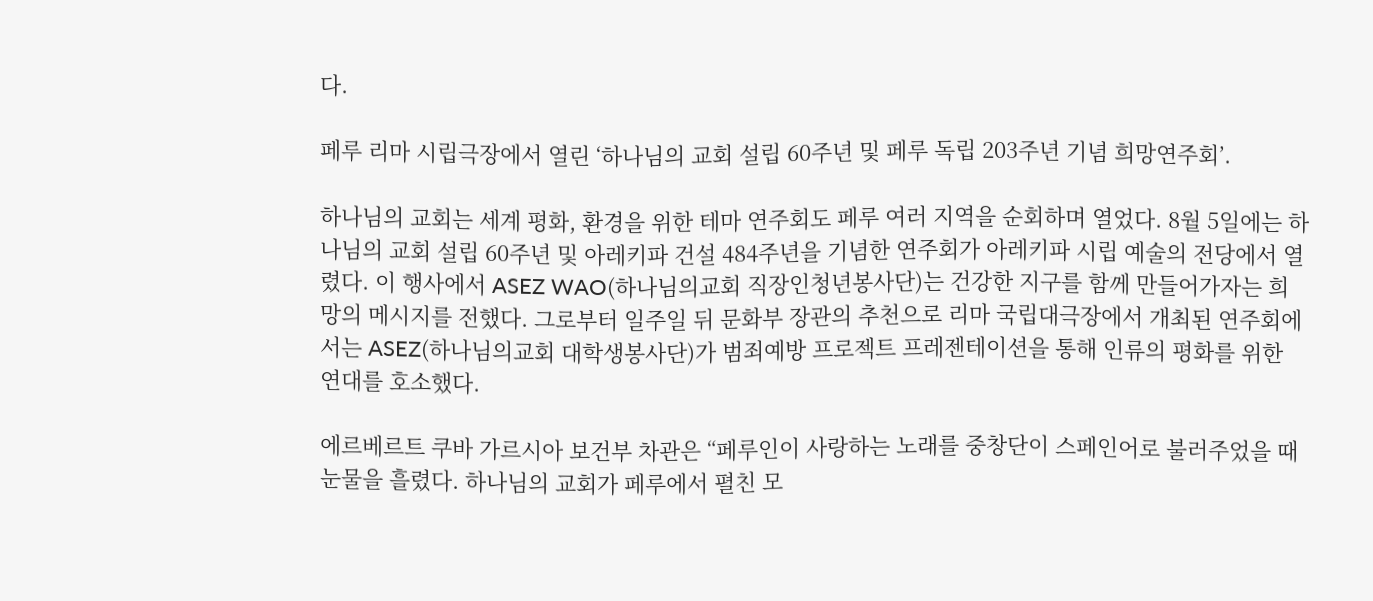다.

페루 리마 시립극장에서 열린 ‘하나님의 교회 설립 60주년 및 페루 독립 203주년 기념 희망연주회’.

하나님의 교회는 세계 평화, 환경을 위한 테마 연주회도 페루 여러 지역을 순회하며 열었다. 8월 5일에는 하나님의 교회 설립 60주년 및 아레키파 건설 484주년을 기념한 연주회가 아레키파 시립 예술의 전당에서 열렸다. 이 행사에서 ASEZ WAO(하나님의교회 직장인청년봉사단)는 건강한 지구를 함께 만들어가자는 희망의 메시지를 전했다. 그로부터 일주일 뒤 문화부 장관의 추천으로 리마 국립대극장에서 개최된 연주회에서는 ASEZ(하나님의교회 대학생봉사단)가 범죄예방 프로젝트 프레젠테이션을 통해 인류의 평화를 위한 연대를 호소했다.

에르베르트 쿠바 가르시아 보건부 차관은 “페루인이 사랑하는 노래를 중창단이 스페인어로 불러주었을 때 눈물을 흘렸다. 하나님의 교회가 페루에서 펼친 모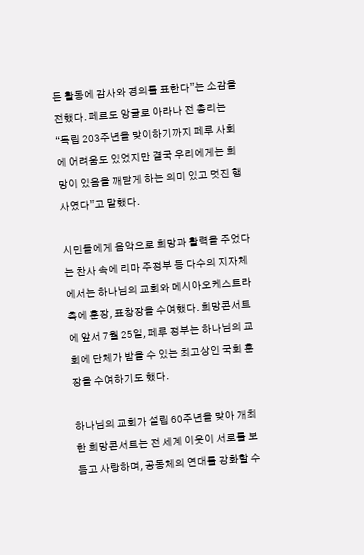든 활동에 감사와 경의를 표한다”는 소감을 전했다. 페르도 앙굴로 아라나 전 총리는 “독립 203주년을 맞이하기까지 페루 사회에 어려움도 있었지만 결국 우리에게는 희망이 있음을 깨닫게 하는 의미 있고 멋진 행사였다”고 말했다.

시민들에게 음악으로 희망과 활력을 주었다는 찬사 속에 리마 주정부 등 다수의 지자체에서는 하나님의 교회와 메시아오케스트라 측에 훈장, 표창장을 수여했다. 희망콘서트에 앞서 7월 25일, 페루 정부는 하나님의 교회에 단체가 받을 수 있는 최고상인 국회 훈장을 수여하기도 했다.

하나님의 교회가 설립 60주년을 맞아 개최한 희망콘서트는 전 세계 이웃이 서로를 보듬고 사랑하며, 공동체의 연대를 강화할 수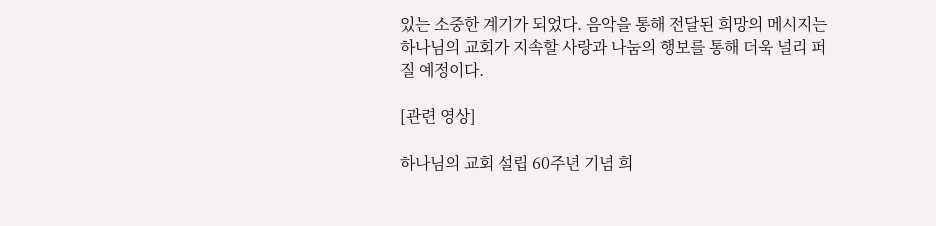있는 소중한 계기가 되었다. 음악을 통해 전달된 희망의 메시지는 하나님의 교회가 지속할 사랑과 나눔의 행보를 통해 더욱 널리 퍼질 예정이다.

[관련 영상]

하나님의 교회 설립 60주년 기념 희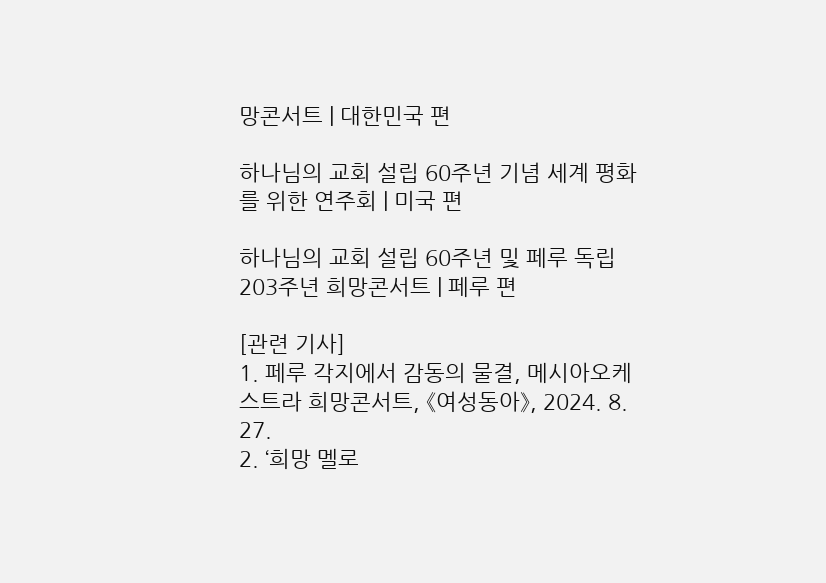망콘서트 | 대한민국 편

하나님의 교회 설립 60주년 기념 세계 평화를 위한 연주회 | 미국 편

하나님의 교회 설립 60주년 및 페루 독립 203주년 희망콘서트 | 페루 편

[관련 기사]
1. 페루 각지에서 감동의 물결, 메시아오케스트라 희망콘서트, 《여성동아》, 2024. 8. 27.
2. ‘희망 멜로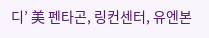디’ 美 펜타곤, 링컨센터, 유엔본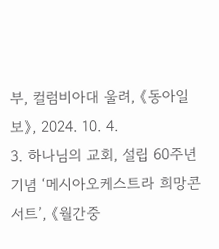부, 컬럼비아대 울려, 《동아일보》, 2024. 10. 4.
3. 하나님의 교회, 설립 60주년 기념 ‘메시아오케스트라 희망콘서트’, 《월간중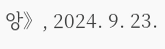앙》, 2024. 9. 23.